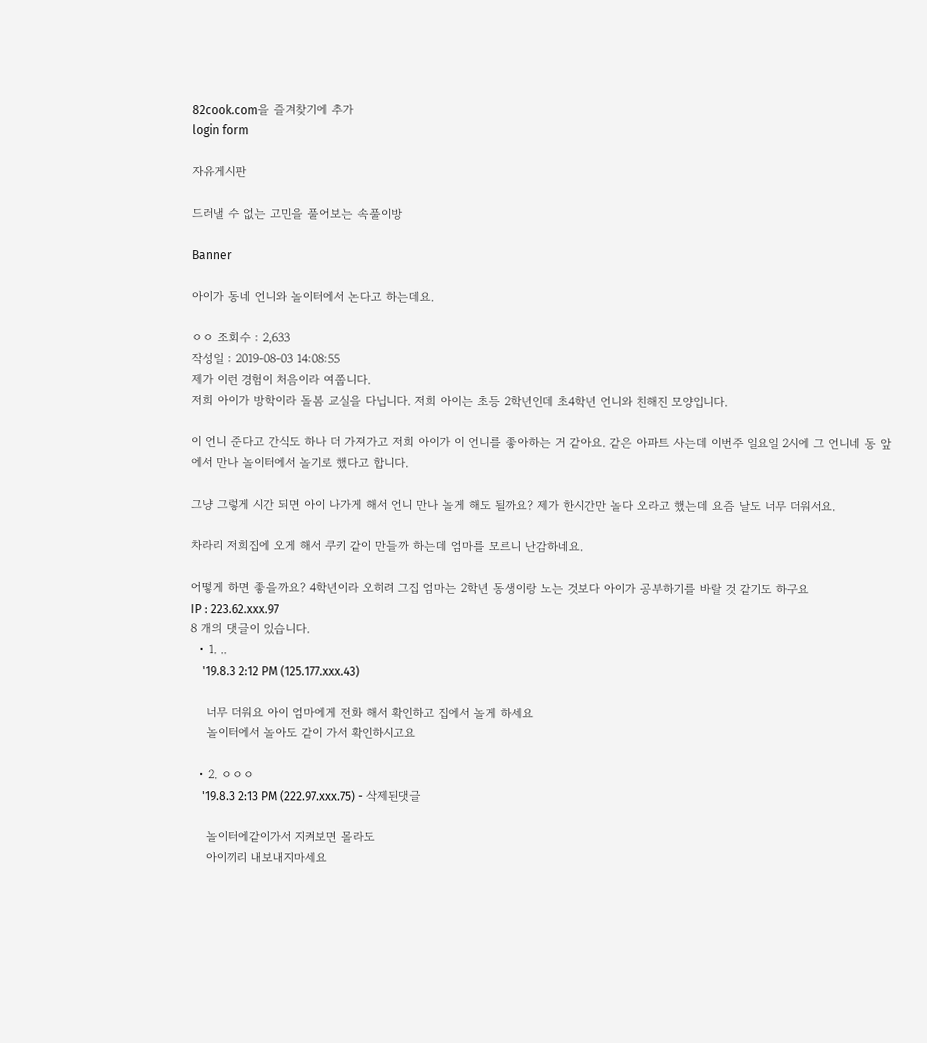82cook.com을 즐겨찾기에 추가
login form

자유게시판

드러낼 수 없는 고민을 풀어보는 속풀이방

Banner

아이가 동네 언니와 놀이터에서 논다고 하는데요.

ㅇㅇ 조회수 : 2,633
작성일 : 2019-08-03 14:08:55
제가 이런 경험이 처음이라 여쭙니다.
저희 아이가 방학이라 돌봄 교실을 다닙니다. 저희 아이는 초등 2학년인데 초4학년 언니와 친해진 모양입니다.

이 언니 준다고 간식도 하나 더 가져가고 저희 아이가 이 언니를 좋아하는 거 같아요. 같은 아파트 사는데 이번주 일요일 2시에 그 언니네 동 앞에서 만나 놀이터에서 놀기로 했다고 합니다.

그냥 그렇게 시간 되면 아이 나가게 해서 언니 만나 놀게 해도 될까요? 제가 한시간만 놀다 오라고 했는데 요즘 날도 너무 더워서요.

차라리 저희집에 오게 해서 쿠키 같이 만들까 하는데 엄마를 모르니 난감하네요.

어떻게 하면 좋을까요? 4학년이라 오히려 그집 엄마는 2학년 동생이랑 노는 것보다 아이가 공부하기를 바랄 것 같기도 하구요
IP : 223.62.xxx.97
8 개의 댓글이 있습니다.
  • 1. ..
    '19.8.3 2:12 PM (125.177.xxx.43)

    너무 더워요 아이 엄마에게 전화 해서 확인하고 집에서 놀게 하세요
    놀이터에서 놀아도 같이 가서 확인하시고요

  • 2. ㅇㅇㅇ
    '19.8.3 2:13 PM (222.97.xxx.75) - 삭제된댓글

    놀이터에같이가서 지켜보면 몰라도
    아이끼리 내보내지마세요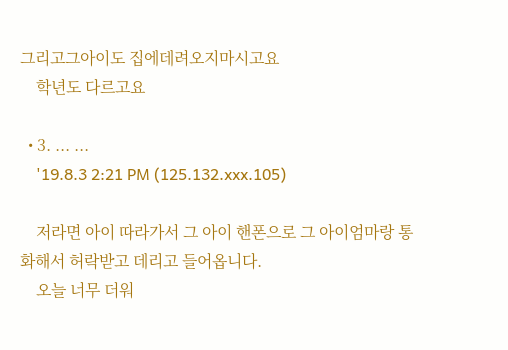그리고그아이도 집에데려오지마시고요
    학년도 다르고요

  • 3. ... ...
    '19.8.3 2:21 PM (125.132.xxx.105)

    저라면 아이 따라가서 그 아이 핸폰으로 그 아이엄마랑 통화해서 허락받고 데리고 들어옵니다.
    오늘 너무 더워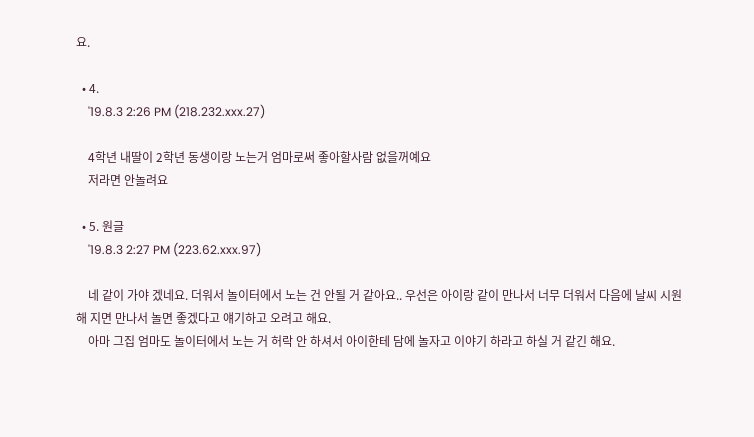요.

  • 4.
    '19.8.3 2:26 PM (218.232.xxx.27)

    4학년 내딸이 2학년 동생이랑 노는거 엄마로써 좋아할사람 없을꺼예요
    저라면 안놀려요

  • 5. 원글
    '19.8.3 2:27 PM (223.62.xxx.97)

    네 같이 가야 겠네요. 더워서 놀이터에서 노는 건 안될 거 같아요.. 우선은 아이랑 같이 만나서 너무 더워서 다음에 날씨 시원해 지면 만나서 놀면 좋겠다고 얘기하고 오려고 해요.
    아마 그집 엄마도 놀이터에서 노는 거 허락 안 하셔서 아이한테 담에 놀자고 이야기 하라고 하실 거 같긴 해요.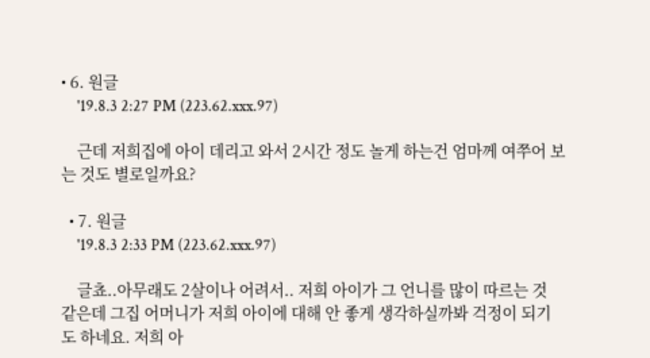• 6. 원글
    '19.8.3 2:27 PM (223.62.xxx.97)

    근데 저희집에 아이 데리고 와서 2시간 정도 놀게 하는건 엄마께 여쭈어 보는 것도 별로일까요?

  • 7. 원글
    '19.8.3 2:33 PM (223.62.xxx.97)

    글쵸..아무래도 2살이나 어려서.. 저희 아이가 그 언니를 많이 따르는 것 같은데 그집 어머니가 저희 아이에 대해 안 좋게 생각하실까봐 걱정이 되기도 하네요. 저희 아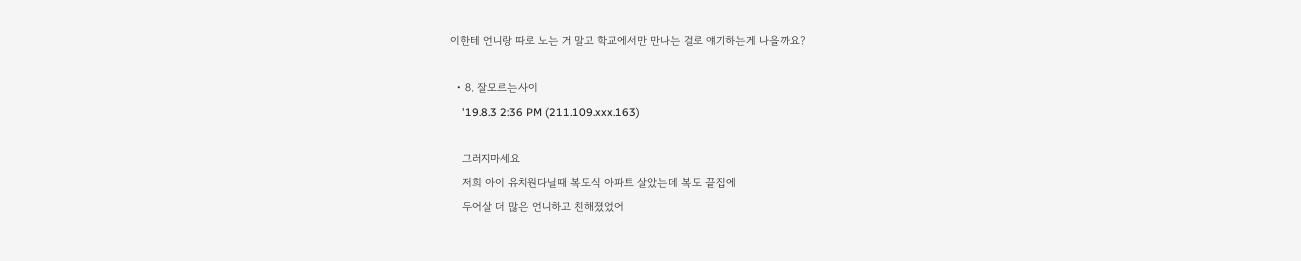이한테 언니랑 따로 노는 거 말고 학교에서만 만나는 걸로 얘기하는게 나을까요?

  • 8. 잘모르는사이
    '19.8.3 2:36 PM (211.109.xxx.163)

    그러지마세요
    저희 아이 유치원다닐때 복도식 아파트 살았는데 복도 끝집에
    두어살 더 많은 언니하고 친해졌었어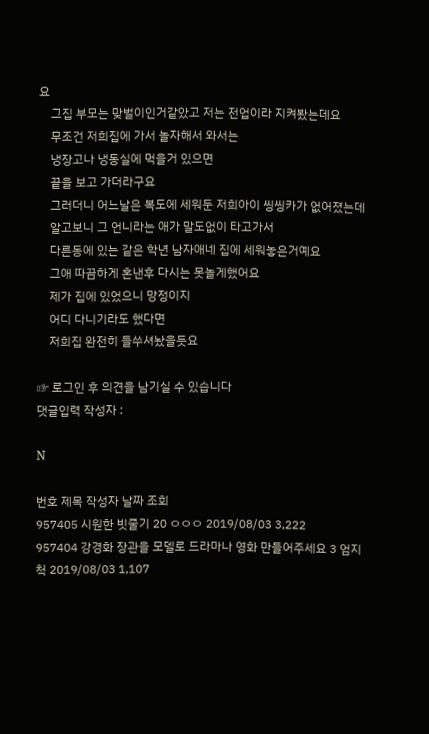요
    그집 부모는 맞벌이인거같았고 저는 전업이라 지켜봤는데요
    무조건 저희집에 가서 놀자해서 와서는
    냉장고나 냉동실에 먹을거 있으면
    끝을 보고 가더라구요
    그러더니 어느날은 복도에 세워둔 저희아이 씽씽카가 없어졌는데
    알고보니 그 언니라는 애가 말도없이 타고가서
    다른동에 있는 같은 학년 남자애네 집에 세워놓은거예요
    그애 따끔하게 혼낸후 다시는 못놀게했어요
    제가 집에 있었으니 망정이지
    어디 다니기라도 했다면
    저희집 완전히 들쑤셔놨을듯요

☞ 로그인 후 의견을 남기실 수 있습니다
댓글입력 작성자 :

N

번호 제목 작성자 날짜 조회
957405 시원한 빗줄기 20 ㅇㅇㅇ 2019/08/03 3,222
957404 강경화 장관을 모델로 드라마나 영화 만들어주세요 3 엄지척 2019/08/03 1,107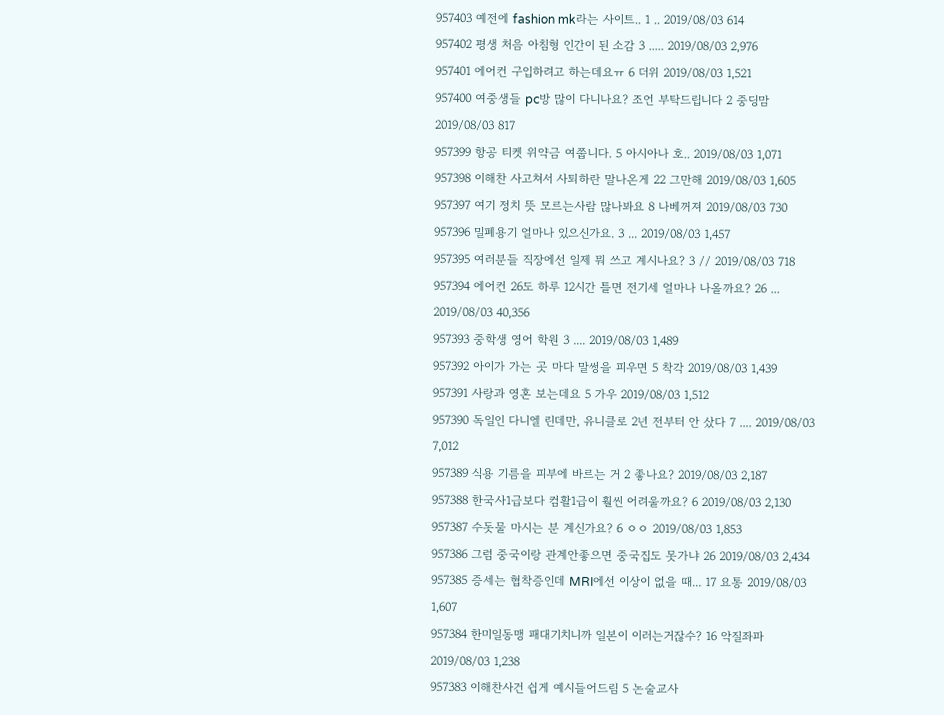957403 예전에 fashion mk라는 사이트.. 1 .. 2019/08/03 614
957402 평생 처음 아침형 인간이 된 소감 3 ..... 2019/08/03 2,976
957401 에어컨 구입하려고 하는데요ㅠ 6 더위 2019/08/03 1,521
957400 여중생들 pc방 많이 다니나요? 조언 부탁드립니다 2 중딩맘 2019/08/03 817
957399 항공 티켓 위약금 여쭙니다. 5 아시아나 호.. 2019/08/03 1,071
957398 이해찬 사고쳐서 사퇴하란 말나온게 22 그만해 2019/08/03 1,605
957397 여기 정치 뜻 모르는사람 많나봐요 8 나베꺼져 2019/08/03 730
957396 밀폐용기 얼마나 있으신가요. 3 ... 2019/08/03 1,457
957395 여러분들 직장에선 일제 뭐 쓰고 계시나요? 3 // 2019/08/03 718
957394 에어컨 26도 하루 12시간 틀면 전기세 얼마나 나올까요? 26 ... 2019/08/03 40,356
957393 중학생 영어 학원 3 .... 2019/08/03 1,489
957392 아이가 가는 곳 마다 말썽을 피우면 5 착각 2019/08/03 1,439
957391 사랑과 영혼 보는데요 5 가우 2019/08/03 1,512
957390 독일인 다니엘 린데만, 유니클로 2년 전부터 안 샀다 7 .... 2019/08/03 7,012
957389 식용 기름을 피부에 바르는 거 2 좋나요? 2019/08/03 2,187
957388 한국사1급보다 컴활1급이 훨씬 어려울까요? 6 2019/08/03 2,130
957387 수돗물 마시는 분 계신가요? 6 ㅇㅇ 2019/08/03 1,853
957386 그럼 중국이랑 관계안좋으면 중국집도 못가냐 26 2019/08/03 2,434
957385 증세는 협착증인데 MRI에선 이상이 없을 때... 17 요통 2019/08/03 1,607
957384 한미일동맹 패대기치니까 일본이 이러는거잖수? 16 악질좌파 2019/08/03 1,238
957383 이해찬사건 쉽게 예시들어드림 5 논술교사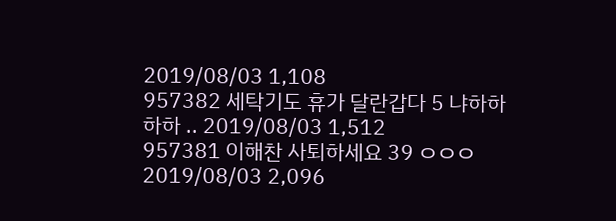2019/08/03 1,108
957382 세탁기도 휴가 달란갑다 5 냐하하하하 .. 2019/08/03 1,512
957381 이해찬 사퇴하세요 39 ㅇㅇㅇ 2019/08/03 2,096